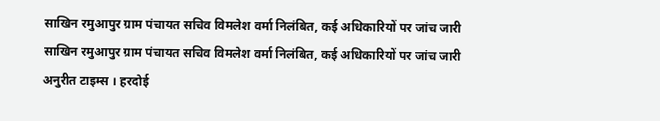साखिन रमुआपुर ग्राम पंचायत सचिव विमलेश वर्मा निलंबित, कई अधिकारियों पर जांच जारी
साखिन रमुआपुर ग्राम पंचायत सचिव विमलेश वर्मा निलंबित, कई अधिकारियों पर जांच जारी
अनुरीत टाइम्स । हरदोई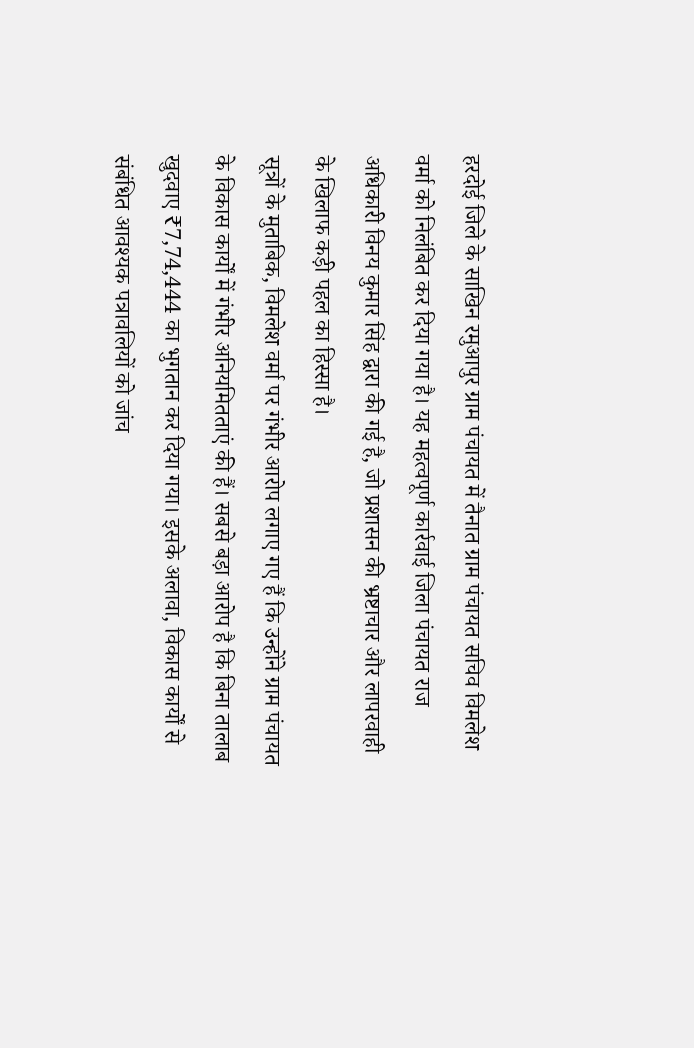हरदोई जिले के साखिन रमुआपुर ग्राम पंचायत में तैनात ग्राम पंचायत सचिव विमलेश वर्मा को निलंबित कर दिया गया है। यह महत्वपूर्ण कार्रवाई जिला पंचायत राज अधिकारी विनय कुमार सिंह द्वारा की गई है, जो प्रशासन की भ्रष्टाचार और लापरवाही के खिलाफ कड़ी पहल का हिस्सा है।
सूत्रों के मुताबिक, विमलेश वर्मा पर गंभीर आरोप लगाए गए हैं कि उन्होंने ग्राम पंचायत के विकास कार्यों में गंभीर अनियमितताएं की हैं। सबसे बड़ा आरोप है कि बिना तालाब खुदवाए ₹7,74,444 का भुगतान कर दिया गया। इसके अलावा, विकास कार्यों से संबंधित आवश्यक पत्रावलियों को जांच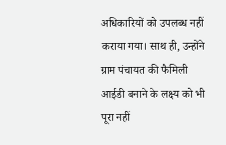अधिकारियों को उपलब्ध नहीं कराया गया। साथ ही, उन्होंने ग्राम पंचायत की फैमिली आईडी बनाने के लक्ष्य को भी पूरा नहीं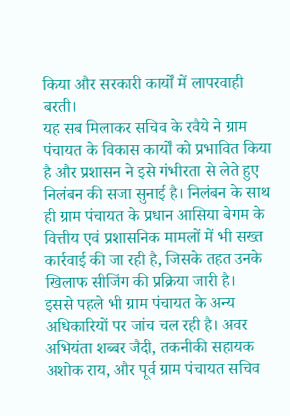किया और सरकारी कार्यों में लापरवाही बरती।
यह सब मिलाकर सचिव के रवैये ने ग्राम पंचायत के विकास कार्यों को प्रभावित किया है और प्रशासन ने इसे गंभीरता से लेते हुए निलंबन की सजा सुनाई है। निलंबन के साथ ही ग्राम पंचायत के प्रधान आसिया बेगम के वित्तीय एवं प्रशासनिक मामलों में भी सख्त कार्रवाई की जा रही है, जिसके तहत उनके खिलाफ सीजिंग की प्रक्रिया जारी है।
इससे पहले भी ग्राम पंचायत के अन्य अधिकारियों पर जांच चल रही है। अवर अभियंता शब्बर जैदी, तकनीकी सहायक अशोक राय, और पूर्व ग्राम पंचायत सचिव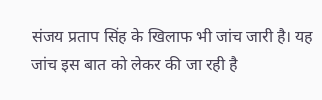संजय प्रताप सिंह के खिलाफ भी जांच जारी है। यह जांच इस बात को लेकर की जा रही है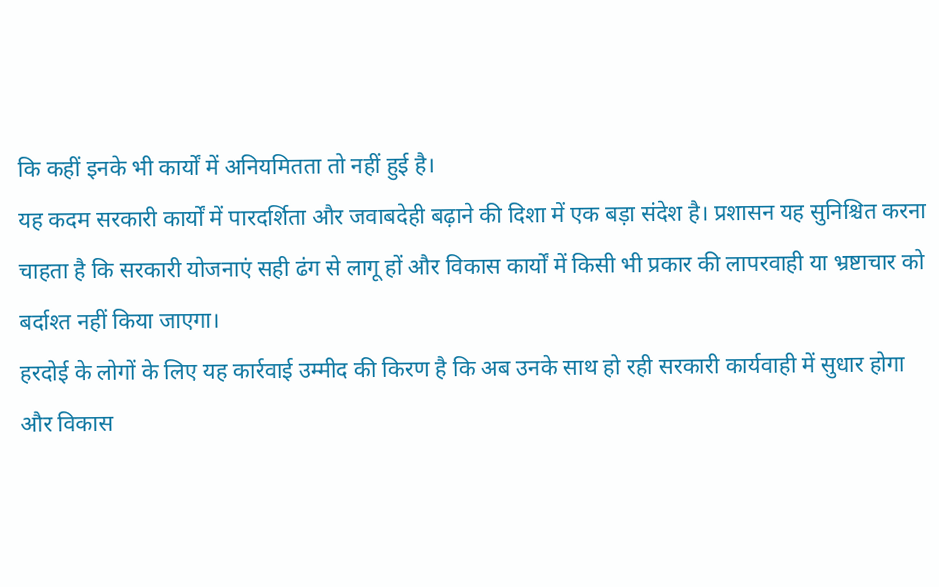कि कहीं इनके भी कार्यों में अनियमितता तो नहीं हुई है।
यह कदम सरकारी कार्यों में पारदर्शिता और जवाबदेही बढ़ाने की दिशा में एक बड़ा संदेश है। प्रशासन यह सुनिश्चित करना चाहता है कि सरकारी योजनाएं सही ढंग से लागू हों और विकास कार्यों में किसी भी प्रकार की लापरवाही या भ्रष्टाचार को बर्दाश्त नहीं किया जाएगा।
हरदोई के लोगों के लिए यह कार्रवाई उम्मीद की किरण है कि अब उनके साथ हो रही सरकारी कार्यवाही में सुधार होगा और विकास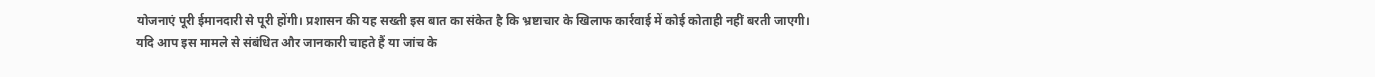योजनाएं पूरी ईमानदारी से पूरी होंगी। प्रशासन की यह सख्ती इस बात का संकेत है कि भ्रष्टाचार के खिलाफ कार्रवाई में कोई कोताही नहीं बरती जाएगी।
यदि आप इस मामले से संबंधित और जानकारी चाहते हैं या जांच के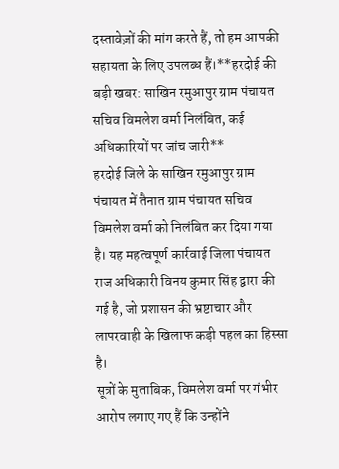दस्तावेज़ों की मांग करते हैं, तो हम आपकी सहायता के लिए उपलब्ध हैं।**हरदोई की बड़ी खबर: साखिन रमुआपुर ग्राम पंचायत सचिव विमलेश वर्मा निलंबित, कई अधिकारियों पर जांच जारी**
हरदोई जिले के साखिन रमुआपुर ग्राम पंचायत में तैनात ग्राम पंचायत सचिव विमलेश वर्मा को निलंबित कर दिया गया है। यह महत्वपूर्ण कार्रवाई जिला पंचायत राज अधिकारी विनय कुमार सिंह द्वारा की गई है, जो प्रशासन की भ्रष्टाचार और लापरवाही के खिलाफ कड़ी पहल का हिस्सा है।
सूत्रों के मुताबिक, विमलेश वर्मा पर गंभीर आरोप लगाए गए हैं कि उन्होंने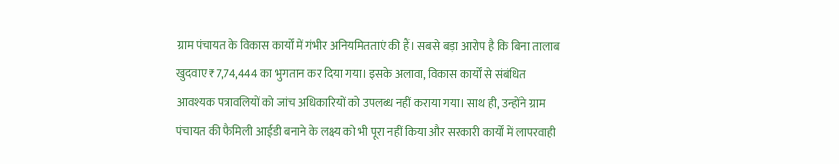ग्राम पंचायत के विकास कार्यों में गंभीर अनियमितताएं की हैं। सबसे बड़ा आरोप है कि बिना तालाब खुदवाए ₹7,74,444 का भुगतान कर दिया गया। इसके अलावा, विकास कार्यों से संबंधित आवश्यक पत्रावलियों को जांच अधिकारियों को उपलब्ध नहीं कराया गया। साथ ही, उन्होंने ग्राम पंचायत की फैमिली आईडी बनाने के लक्ष्य को भी पूरा नहीं किया और सरकारी कार्यों में लापरवाही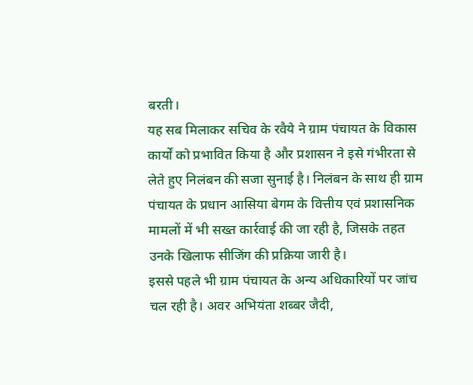बरती।
यह सब मिलाकर सचिव के रवैये ने ग्राम पंचायत के विकास कार्यों को प्रभावित किया है और प्रशासन ने इसे गंभीरता से लेते हुए निलंबन की सजा सुनाई है। निलंबन के साथ ही ग्राम पंचायत के प्रधान आसिया बेगम के वित्तीय एवं प्रशासनिक मामलों में भी सख्त कार्रवाई की जा रही है, जिसके तहत उनके खिलाफ सीजिंग की प्रक्रिया जारी है।
इससे पहले भी ग्राम पंचायत के अन्य अधिकारियों पर जांच चल रही है। अवर अभियंता शब्बर जैदी,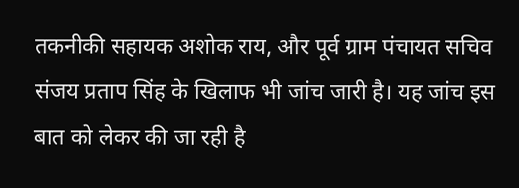तकनीकी सहायक अशोक राय, और पूर्व ग्राम पंचायत सचिव संजय प्रताप सिंह के खिलाफ भी जांच जारी है। यह जांच इस बात को लेकर की जा रही है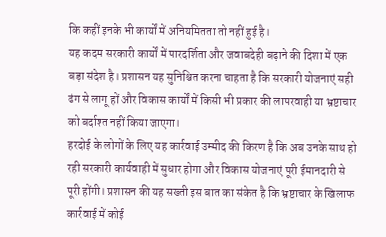कि कहीं इनके भी कार्यों में अनियमितता तो नहीं हुई है।
यह कदम सरकारी कार्यों में पारदर्शिता और जवाबदेही बढ़ाने की दिशा में एक बड़ा संदेश है। प्रशासन यह सुनिश्चित करना चाहता है कि सरकारी योजनाएं सही ढंग से लागू हों और विकास कार्यों में किसी भी प्रकार की लापरवाही या भ्रष्टाचार को बर्दाश्त नहीं किया जाएगा।
हरदोई के लोगों के लिए यह कार्रवाई उम्मीद की किरण है कि अब उनके साथ हो रही सरकारी कार्यवाही में सुधार होगा और विकास योजनाएं पूरी ईमानदारी से पूरी होंगी। प्रशासन की यह सख्ती इस बात का संकेत है कि भ्रष्टाचार के खिलाफ कार्रवाई में कोई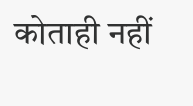कोताही नहीं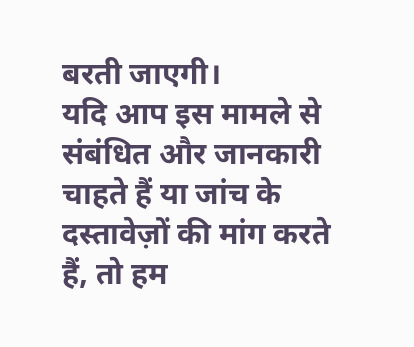बरती जाएगी।
यदि आप इस मामले से संबंधित और जानकारी चाहते हैं या जांच के दस्तावेज़ों की मांग करते हैं, तो हम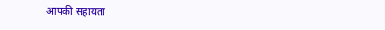आपकी सहायता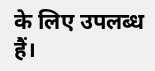के लिए उपलब्ध हैं।